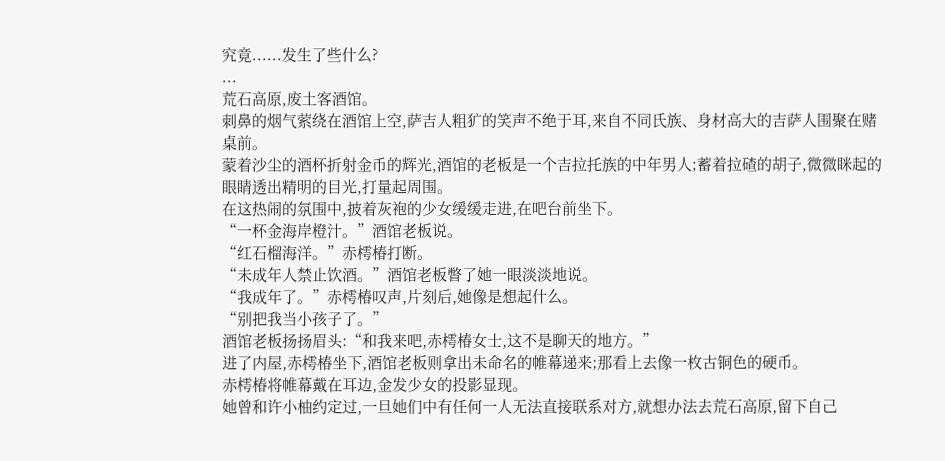究竟......发生了些什么?
...
荒石高原,废土客酒馆。
刺鼻的烟气萦绕在酒馆上空,萨吉人粗犷的笑声不绝于耳,来自不同氏族、身材高大的吉萨人围聚在赌桌前。
蒙着沙尘的酒杯折射金币的辉光,酒馆的老板是一个吉拉托族的中年男人;蓄着拉碴的胡子,微微眯起的眼睛透出精明的目光,打量起周围。
在这热闹的氛围中,披着灰袍的少女缓缓走进,在吧台前坐下。
“一杯金海岸橙汁。”酒馆老板说。
“红石榴海洋。”赤樗椿打断。
“未成年人禁止饮酒。”酒馆老板瞥了她一眼淡淡地说。
“我成年了。”赤樗椿叹声,片刻后,她像是想起什么。
“别把我当小孩子了。”
酒馆老板扬扬眉头:“和我来吧,赤樗椿女士,这不是聊天的地方。”
进了内屋,赤樗椿坐下,酒馆老板则拿出未命名的帷幕递来;那看上去像一枚古铜色的硬币。
赤樗椿将帷幕戴在耳边,金发少女的投影显现。
她曾和许小柚约定过,一旦她们中有任何一人无法直接联系对方,就想办法去荒石高原,留下自己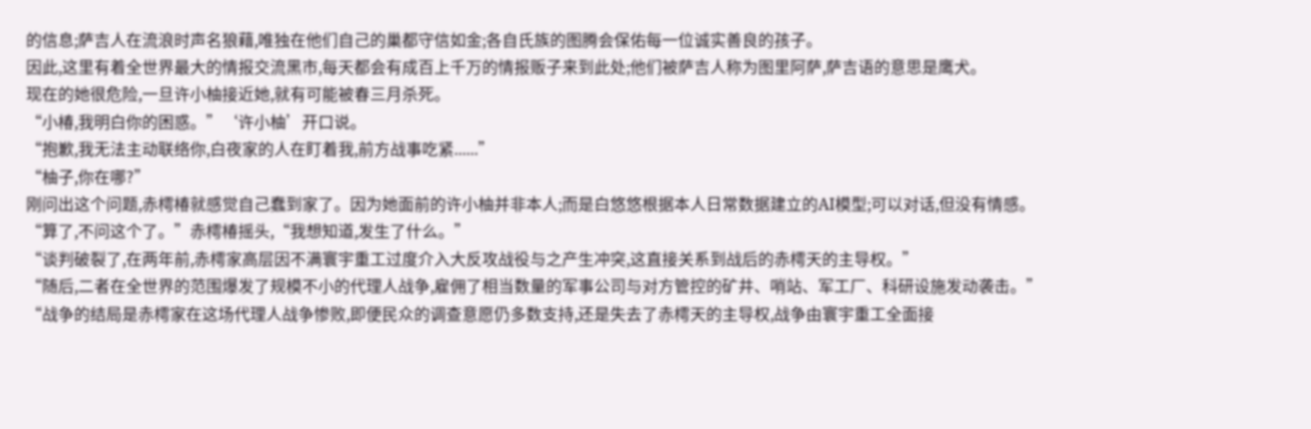的信息;萨吉人在流浪时声名狼藉,唯独在他们自己的巢都守信如金;各自氏族的图腾会保佑每一位诚实善良的孩子。
因此,这里有着全世界最大的情报交流黑市,每天都会有成百上千万的情报贩子来到此处;他们被萨吉人称为图里阿萨,萨吉语的意思是鹰犬。
现在的她很危险,一旦许小柚接近她,就有可能被春三月杀死。
“小椿,我明白你的困惑。”‘许小柚’开口说。
“抱歉,我无法主动联络你,白夜家的人在盯着我,前方战事吃紧......”
“柚子,你在哪?”
刚问出这个问题,赤樗椿就感觉自己蠢到家了。因为她面前的许小柚并非本人;而是白悠悠根据本人日常数据建立的AI模型;可以对话,但没有情感。
“算了,不问这个了。”赤樗椿摇头,“我想知道,发生了什么。”
“谈判破裂了,在两年前,赤樗家高层因不满寰宇重工过度介入大反攻战役与之产生冲突,这直接关系到战后的赤樗天的主导权。”
“随后,二者在全世界的范围爆发了规模不小的代理人战争,雇佣了相当数量的军事公司与对方管控的矿井、哨站、军工厂、科研设施发动袭击。”
“战争的结局是赤樗家在这场代理人战争惨败,即便民众的调查意愿仍多数支持,还是失去了赤樗天的主导权,战争由寰宇重工全面接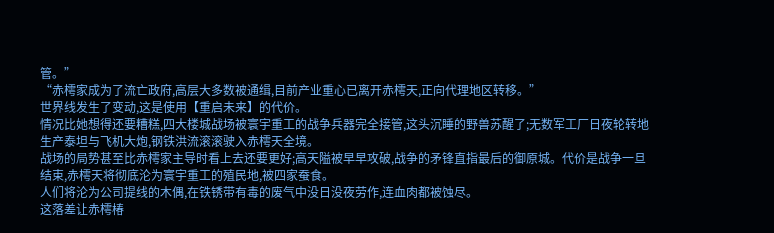管。”
“赤樗家成为了流亡政府,高层大多数被通缉,目前产业重心已离开赤樗天,正向代理地区转移。”
世界线发生了变动,这是使用【重启未来】的代价。
情况比她想得还要糟糕,四大楼城战场被寰宇重工的战争兵器完全接管,这头沉睡的野兽苏醒了;无数军工厂日夜轮转地生产泰坦与飞机大炮,钢铁洪流滚滚驶入赤樗天全境。
战场的局势甚至比赤樗家主导时看上去还要更好;高天隘被早早攻破,战争的矛锋直指最后的御原城。代价是战争一旦结束,赤樗天将彻底沦为寰宇重工的殖民地,被四家蚕食。
人们将沦为公司提线的木偶,在铁锈带有毒的废气中没日没夜劳作,连血肉都被蚀尽。
这落差让赤樗椿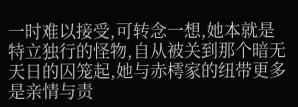一时难以接受,可转念一想,她本就是特立独行的怪物,自从被关到那个暗无天日的囚笼起,她与赤樗家的纽带更多是亲情与责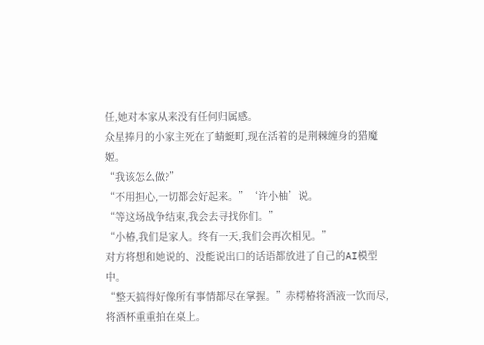任,她对本家从来没有任何归属感。
众星捧月的小家主死在了蜻蜓町,现在活着的是荆棘缠身的猎魔姬。
“我该怎么做?”
“不用担心,一切都会好起来。”‘许小柚’说。
“等这场战争结束,我会去寻找你们。”
“小椿,我们是家人。终有一天,我们会再次相见。”
对方将想和她说的、没能说出口的话语都放进了自己的AI模型中。
“整天搞得好像所有事情都尽在掌握。”赤樗椿将酒液一饮而尽,将酒杯重重拍在桌上。